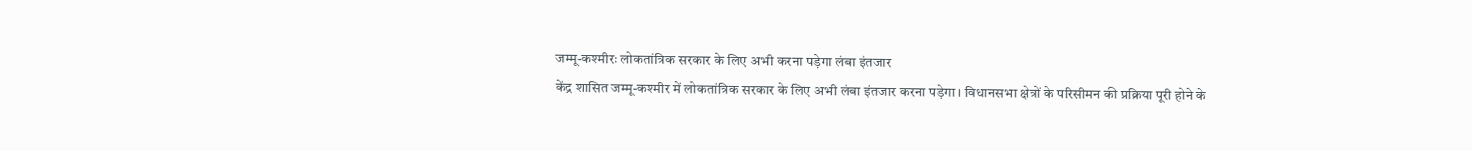जम्मू-कश्मीरः लोकतांत्रिक सरकार के लिए अभी करना पड़ेगा लंबा इंतजार
केंद्र शासित जम्मू-कश्मीर में लोकतांत्रिक सरकार के लिए अभी लंबा इंतजार करना पड़ेगा। विधानसभा क्षेत्रों के परिसीमन की प्रक्रिया पूरी होने के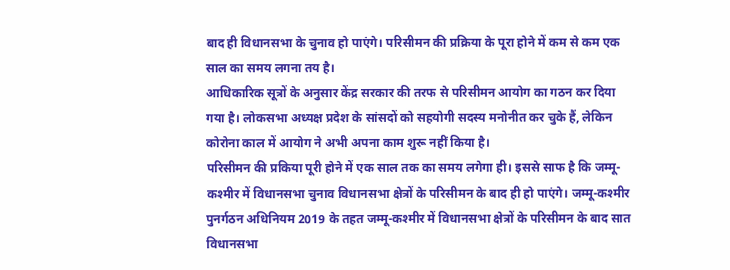बाद ही विधानसभा के चुनाव हो पाएंगे। परिसीमन की प्रक्रिया के पूरा होने में कम से कम एक साल का समय लगना तय है।
आधिकारिक सूत्रों के अनुसार केंद्र सरकार की तरफ से परिसीमन आयोग का गठन कर दिया गया है। लोकसभा अध्यक्ष प्रदेश के सांसदों को सहयोगी सदस्य मनोनीत कर चुके हैं, लेकिन कोरोना काल में आयोग ने अभी अपना काम शुरू नहीं किया है।
परिसीमन की प्रकिया पूरी होने में एक साल तक का समय लगेगा ही। इससे साफ है कि जम्मू-कश्मीर में विधानसभा चुनाव विधानसभा क्षेत्रों के परिसीमन के बाद ही हो पाएंगे। जम्मू-कश्मीर पुनर्गठन अधिनियम 2019 के तहत जम्मू-कश्मीर में विधानसभा क्षेत्रों के परिसीमन के बाद सात विधानसभा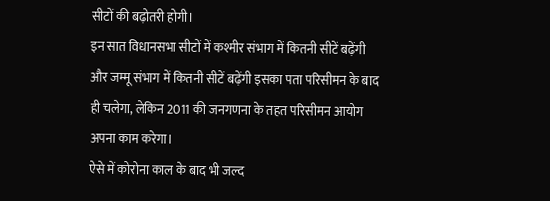सीटों की बढ़ोतरी होगी।
इन सात विधानसभा सीटों में कश्मीर संभाग में कितनी सीटें बढ़ेंगी और जम्मू संभाग में कितनी सीटें बढ़ेंगी इसका पता परिसीमन के बाद ही चलेगा, लेकिन 2011 की जनगणना के तहत परिसीमन आयोग अपना काम करेगा।
ऐसे में कोरोना काल के बाद भी जल्द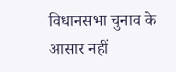विधानसभा चुनाव के आसार नहीं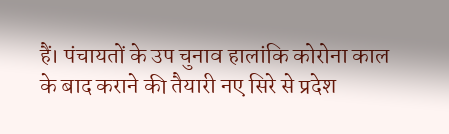हैं। पंचायतों के उप चुनाव हालांकि कोरोना काल के बाद कराने की तैयारी नए सिरे से प्रदेश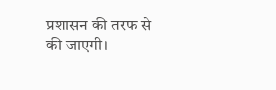प्रशासन की तरफ से की जाएगी।